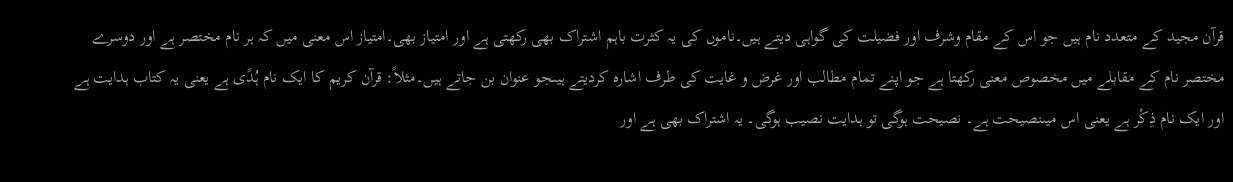قرآن مجید کے متعدد نام ہیں جو اس کے مقام وشرف اور فضیلت کی گواہی دیتے ہیں۔ناموں کی یہ کثرت باہم اشتراک بھی رکھتی ہے اور امتیاز بھی۔امتیاز اس معنی میں کہ ہر نام مختصر ہے اور دوسرے مختصر نام کے مقابلے میں مخصوص معنی رکھتا ہے جو اپنے تمام مطالب اور غرض و غایت کی طرف اشارہ کردیتے ہیںجو عنوان بن جاتے ہیں۔مثلاً: قرآن کریم کا ایک نام ہُدًی ہے یعنی یہ کتاب ہدایت ہے اور ایک نام ذِکْر ہے یعنی اس میںنصیحت ہے۔ نصیحت ہوگی تو ہدایت نصیب ہوگی۔ یہ اشتراک بھی ہے اور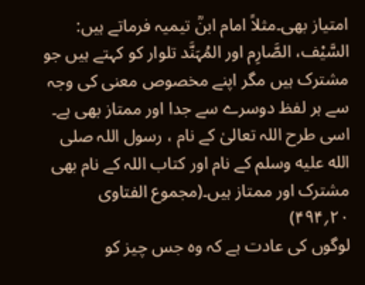امتیاز بھی۔مثلاً امام ابنؒ تیمیہ فرماتے ہیں:
السَّیْف، الصَّارِم اور المُہَنَّد تلوار کو کہتے ہیں جو مشترک ہیں مگر اپنے مخصوص معنی کی وجہ سے ہر لفظ دوسرے سے جدا اور ممتاز بھی ہے۔ اسی طرح اللہ تعالیٰ کے نام ، رسول اللہ صلى الله عليه وسلم کے نام اور کتاب اللہ کے نام بھی مشترک اور ممتاز ہیں۔(مجموع الفتاوی ۲۰؍۴۹۴)
لوگوں کی عادت ہے کہ وہ جس چیز کو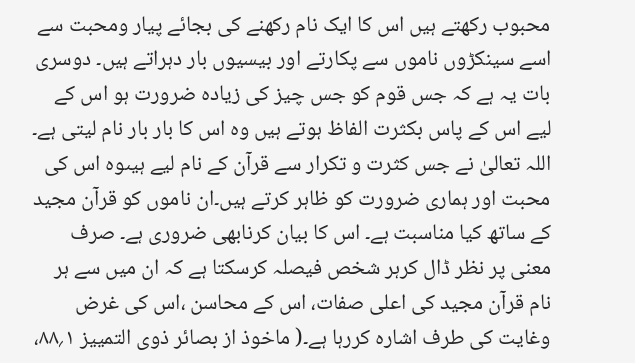محبوب رکھتے ہیں اس کا ایک نام رکھنے کی بجائے پیار ومحبت سے اسے سینکڑوں ناموں سے پکارتے اور بیسیوں بار دہراتے ہیں۔ دوسری بات یہ ہے کہ جس قوم کو جس چیز کی زیادہ ضرورت ہو اس کے لیے اس کے پاس بکثرت الفاظ ہوتے ہیں وہ اس کا بار بار نام لیتی ہے۔ اللہ تعالیٰ نے جس کثرت و تکرار سے قرآن کے نام لیے ہیںوہ اس کی محبت اور ہماری ضرورت کو ظاہر کرتے ہیں۔ان ناموں کو قرآن مجید کے ساتھ کیا مناسبت ہے۔ اس کا بیان کرنابھی ضروری ہے۔ صرف معنی پر نظر ڈال کرہر شخص فیصلہ کرسکتا ہے کہ ان میں سے ہر نام قرآن مجید کی اعلی صفات، اس کے محاسن ،اس کی غرض وغایت کی طرف اشارہ کررہا ہے۔( ماخوذ از بصائر ذوی التمییز ۱؍۸۸،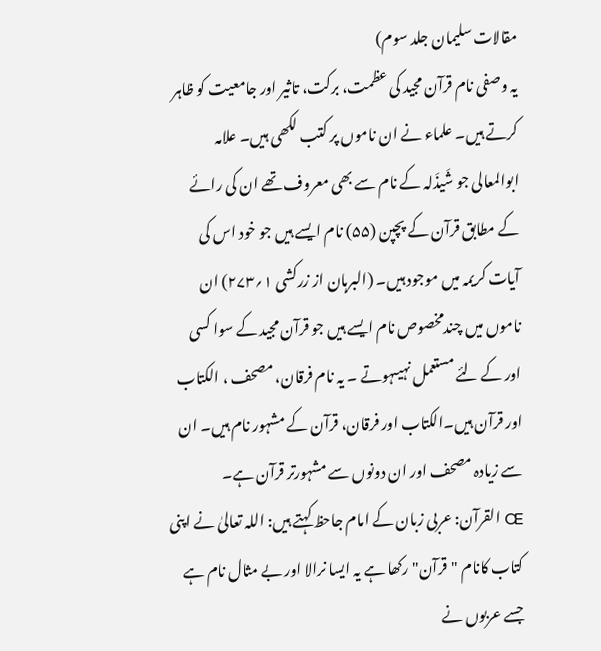مقالات سلیمان جلد سوم)
یہ وصفی نام قرآن مجید کی عظمت، برکت، تاثیر اور جامعیت کو ظاہر کرتے ہیں۔ علماء نے ان ناموں پر کتب لکھی ہیں۔ علامہ ابوالمعالی جو شَیذَلہ کے نام سے بھی معروف تھے ان کی رائے کے مطابق قرآن کے پچپن (۵۵) نام ایسے ہیں جو خود اس کی آیات کریمہ میں موجود ہیں۔ (البرہان از زرکشی ۱؍۲۷۳) ان ناموں میں چندمخصوص نام ایسے ہیں جو قرآن مجید کے سوا کسی اور کے لئے مستعمل نہیںہوتے ۔ یہ نام فرقان، مصحف ، الکتاب اور قرآن ہیں۔الکتاب اور فرقان، قرآن کے مشہور نام ہیں۔ ان سے زیادہ مصحف اور ان دونوں سے مشہورتر قرآن ہے۔
Œ القرآن: عربی زبان کے امام جاحظ کہتے ہیں: اللہ تعالیٰ نے اپنی کتاب کانام "قرآن" رکھا ہے یہ ایسا نرالا اور بے مثال نام ہے جسے عربوں نے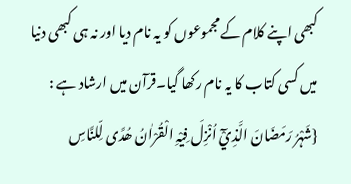کبھی اپنے کلام کے مجموعوں کو یہ نام دیا اور نہ ہی کبھی دنیا میں کسی کتاب کا یہ نام رکھا گیا۔قرآن میں ارشاد ہے :
{شَہْرُ رَمَضَانَ الَّذِيْٓ اُنْزِلَ فِيْہِ الْقُرْاٰنُ ھُدًى لِّلنَّاسِ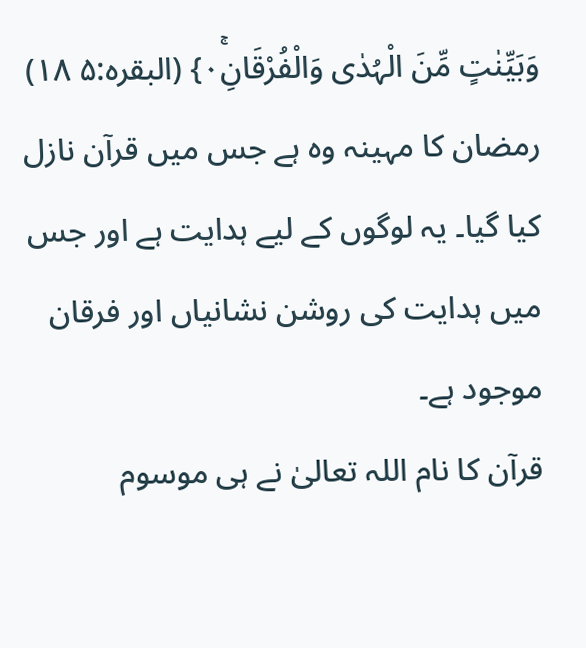وَبَيِّنٰتٍ مِّنَ الْہُدٰى وَالْفُرْقَانِ۰ۚ} (البقرہ:۵ ۱۸) رمضان کا مہینہ وہ ہے جس میں قرآن نازل کیا گیا۔ یہ لوگوں کے لیے ہدایت ہے اور جس میں ہدایت کی روشن نشانیاں اور فرقان موجود ہے۔
قرآن کا نام اللہ تعالیٰ نے ہی موسوم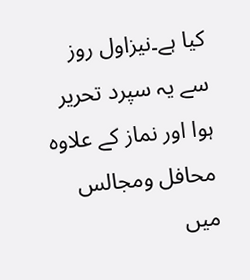کیا ہے۔نیزاول روز سے یہ سپرد تحریر ہوا اور نماز کے علاوہ محافل ومجالس میں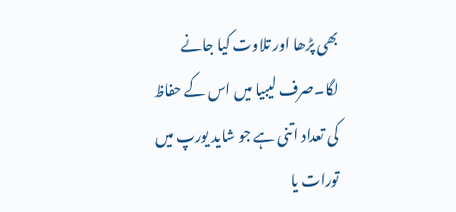بھی پڑھا اور تلاوت کیا جانے لگا۔صرف لیبیا میں اس کے حفاظ کی تعداد اتنی ہے جو شاید یورپ میں تورات یا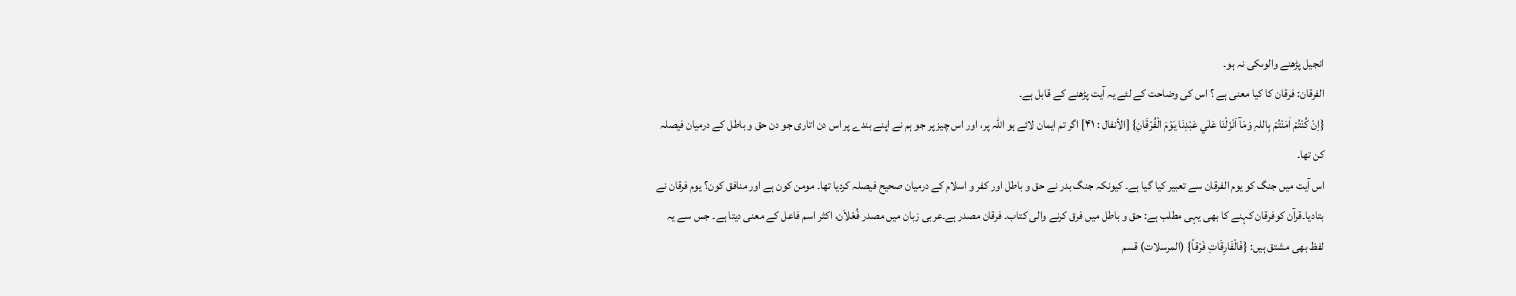انجیل پڑھنے والوںکی نہ ہو۔
الفرقان: فرقان کا کیا معنی ہے ؟ اس کی وضاحت کے لئے یہ آیت پڑھنے کے قابل ہے۔
{اِنْ كُنْتُمْ اٰمَنْتُمْ بِاللہِ وَمَآ اَنْزَلْنَا عَلٰي عَبْدِنَا يَوْمَ الْفُرْقَانِ} [الأنفال : ۴۱] اگر تم ایمان لائے ہو اللہ پر، اور اس چیز پر جو ہم نے اپنے بندے پر اس دن اتاری جو دن حق و باطل کے درمیان فیصلہ کن تھا۔
اس آیت میں جنگ کو یوم الفرقان سے تعبیر کیا گیا ہے۔ کیونکہ جنگ بدر نے حق و باطل اور کفر و اسلام کے درمیان صحیح فیصلہ کردیا تھا۔ مومن کون ہے اور منافق کون؟ یوم فرقان نے بتادیا۔قرآن کوفرقان کہنے کا بھی یہی مطلب ہے: حق و باطل میں فرق کرنے والی کتاب۔ فرقان مصدر ہے۔عربی زبان میں مصدر فُعْلاَن، اکثر اسم فاعل کے معنی دیتا ہے۔ جس سے یہ لفظ بھی مشتق ہیں: {فَالْفَارِقَاتِ فَرْقاً} (المرسلات) قسم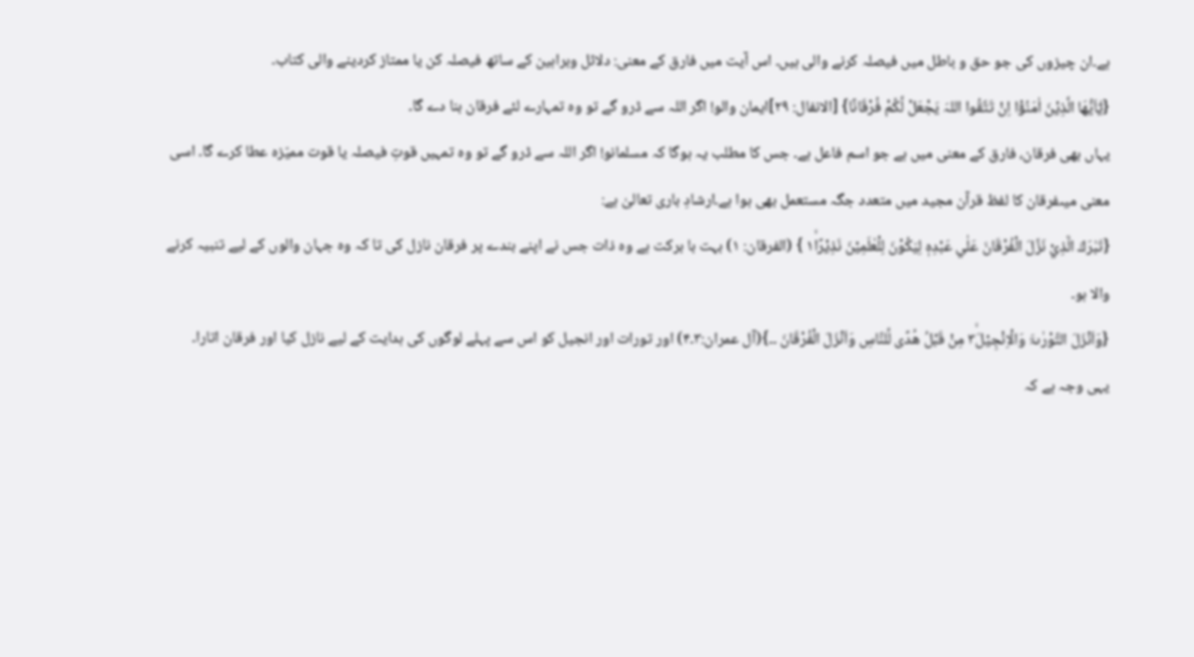ہے۔ان چیزوں کی جو حق و باطل میں فیصلہ کرنے والی ہیں۔ اس آیت میں فارق کے معنی: دلائل وبراہین کے ساتھ فیصلہ کن یا ممتاز کردینے والی کتاب۔
{يٰٓاَيُّھَا الَّذِيْنَ اٰمَنُوْٓا اِنْ تَتَّقُوا اللہَ يَجْعَلْ لَّكُمْ فُرْقَانًا} [الانفال: ۲۹]ایمان والو! اگر اللہ سے ڈرو گے تو وہ تمہارے لئے فرقان بنا دے گا۔
یہاں بھی فرقان، فارق کے معنی میں ہے جو اسم فاعل ہے۔ جس کا مطلب یہ ہوگا کہ مسلمانو! اگر اللہ سے ڈرو گے تو وہ تمہیں قوتِ فیصلہ یا قوت ممیّزہ عطا کرے گا۔ اسی معنی میںفرقان کا لفظ قرآن مجید میں متعدد جگہ مستعمل بھی ہوا ہے۔ارشادِ باری تعالیٰ ہے:
{تَبٰرَكَ الَّذِيْ نَزَّلَ الْفُرْقَانَ عَلٰي عَبْدِہٖ لِيَكُوْنَ لِلْعٰلَمِيْنَ نَذِيْرًا۱ۙ } (الفرقان: ۱) بہت با برکت ہے وہ ذات جس نے اپنے بندے پر فرقان نازل کی تا کہ وہ جہان والوں کے لیے تنبیہ کرنے والا ہو۔
{وَاَنْزَلَ التَّوْرٰىۃَ وَالْاِنْجِيْلَ۳ۙ مِنْ قَبْلُ ھُدًى لِّلنَّاسِ وَاَنْزَلَ الْفُرْقَانَ ۔۔}(آل عمران:۳۔۴) اور تورات اور انجیل کو اس سے پہلے لوگوں کی ہدایت کے لیے نازل کیا اور فرقان اتارا۔
یہی وجہ ہے کہ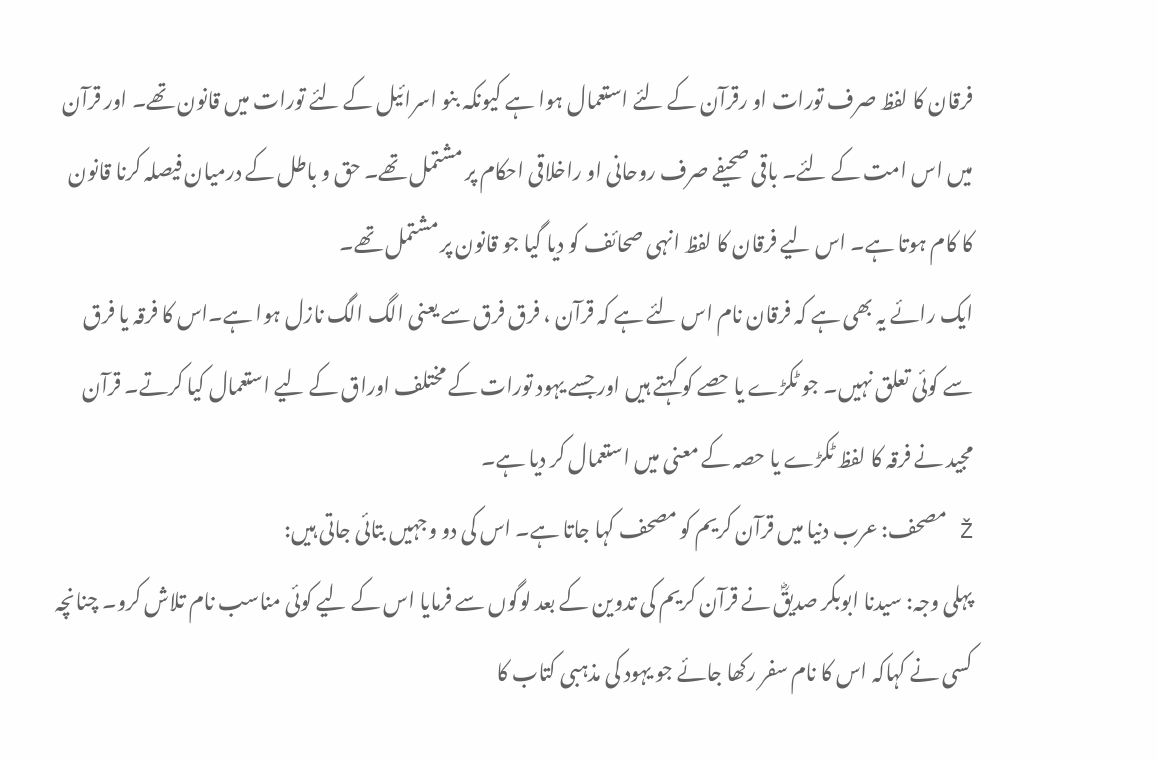فرقان کا لفظ صرف تورات او رقرآن کے لئے استعمال ہوا ہے کیونکہ بنو اسرائیل کے لئے تورات میں قانون تھے۔ اور قرآن میں اس امت کے لئے۔ باقی صحیفے صرف روحانی او راخلاقی احکام پر مشتمل تھے۔ حق و باطل کے درمیان فیصلہ کرنا قانون کا کام ہوتا ہے۔ اس لیے فرقان کا لفظ انہی صحائف کو دیا گیا جو قانون پر مشتمل تھے۔
ایک رائے یہ بھی ہے کہ فرقان نام اس لئے ہے کہ قرآن ، فرق فرق سے یعنی الگ الگ نازل ہوا ہے۔اس کا فرقہ یا فرق سے کوئی تعلق نہیں۔ جو ٹکڑے یا حصے کو کہتے ہیں اور جسے یہود تورات کے مختلف اوراق کے لیے استعمال کیا کرتے۔ قرآن مجید نے فرقہ کا لفظ ٹکڑے یا حصہ کے معنی میں استعمال کر دیا ہے۔
Ž مصحف: عرب دنیا میں قرآن کریم کو مصحف کہا جاتا ہے۔ اس کی دو وجہیں بتائی جاتی ہیں:
پہلی وجہ: سیدنا ابوبکر صدیقؓ نے قرآن کریم کی تدوین کے بعد لوگوں سے فرمایا اس کے لیے کوئی مناسب نام تلاش کرو۔ چنانچہ کسی نے کہاکہ اس کا نام سفر رکھا جائے جو یہود کی مذہبی کتاب کا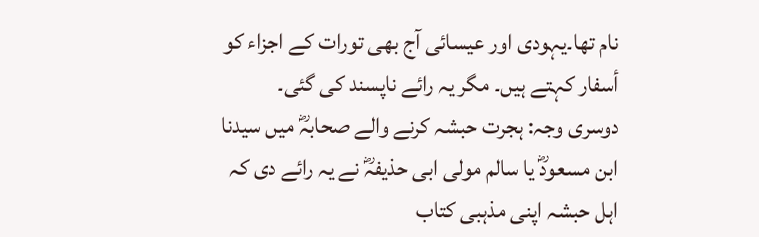نام تھا۔یہودی اور عیسائی آج بھی تورات کے اجزاء کو أسفار کہتے ہیں۔ مگر یہ رائے ناپسند کی گئی۔
دوسری وجہ: ہجرت حبشہ کرنے والے صحابہؓ میں سیدنا ابن مسعودؓ یا سالم مولی ابی حذیفہؓ نے یہ رائے دی کہ اہل حبشہ اپنی مذہبی کتاب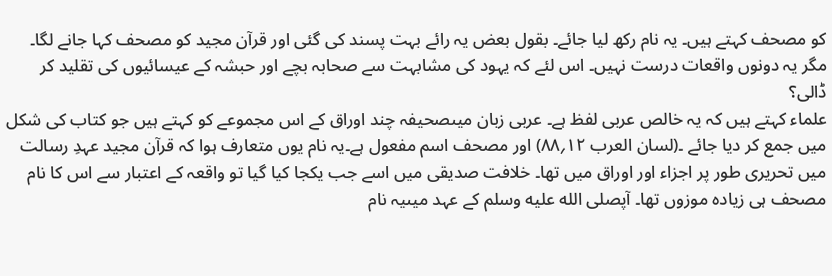کو مصحف کہتے ہیں۔ یہ نام رکھ لیا جائے۔ بقول بعض یہ رائے بہت پسند کی گئی اور قرآن مجید کو مصحف کہا جانے لگا۔
مگر یہ دونوں واقعات درست نہیں۔ اس لئے کہ یہود کی مشابہت سے صحابہ بچے اور حبشہ کے عیسائیوں کی تقلید کر ڈالی؟
علماء کہتے ہیں کہ یہ خالص عربی لفظ ہے۔ عربی زبان میںصحیفہ چند اوراق کے اس مجموعے کو کہتے ہیں جو کتاب کی شکل میں جمع کر دیا جائے ۔(لسان العرب ۱۲؍۸۸) اور مصحف اسم مفعول ہے۔یہ نام یوں متعارف ہوا کہ قرآن مجید عہدِ رسالت میں تحریری طور پر اجزاء اور اوراق میں تھا۔ خلافت صدیقی میں اسے جب یکجا کیا گیا تو واقعہ کے اعتبار سے اس کا نام مصحف ہی زیادہ موزوں تھا۔ آپصلى الله عليه وسلم کے عہد میںیہ نام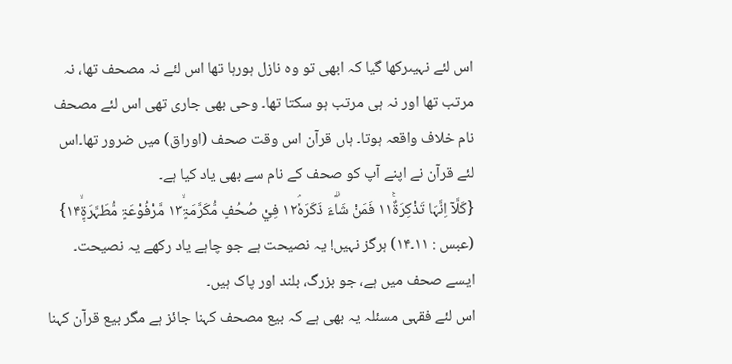اس لئے نہیںرکھا گیا کہ ابھی تو وہ نازل ہورہا تھا اس لئے نہ مصحف تھا، نہ مرتب تھا اور نہ ہی مرتب ہو سکتا تھا۔ وحی بھی جاری تھی اس لئے مصحف نام خلاف واقعہ ہوتا۔ ہاں قرآن اس وقت صحف (اوراق) میں ضرور تھا۔اس لئے قرآن نے اپنے آپ کو صحف کے نام سے بھی یاد کیا ہے۔
{كَلَّآ اِنَّہَا تَذْكِرَۃٌ۱۱ۚ فَمَنْ شَاۗءَ ذَكَرَہٗ۱۲ۘ فِيْ صُحُفٍ مُّكَرَّمَۃٍ۱۳ۙ مَّرْفُوْعَۃٍ مُّطَہَّرَۃٍؚ۱۴ۙ} (عبس : ۱۱۔۱۴) ہرگز نہیں! یہ نصیحت ہے جو چاہے یاد رکھے یہ نصیحت۔ ایسے صحف میں ہے، جو بزرگ، بلند اور پاک ہیں۔
اس لئے فقہی مسئلہ یہ بھی ہے کہ بیع مصحف کہنا جائز ہے مگر بیع قرآن کہنا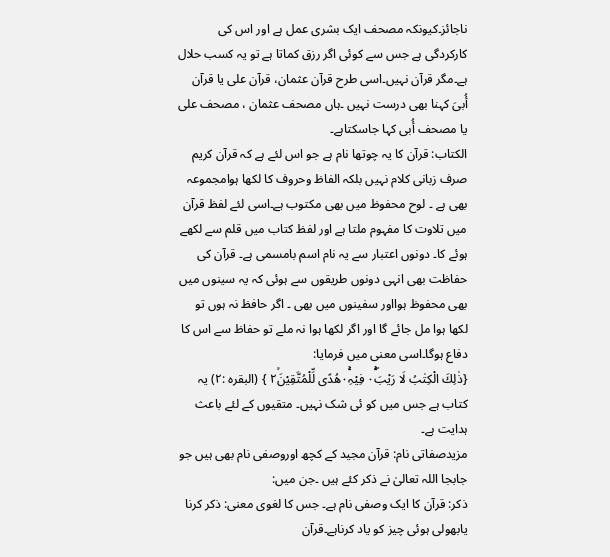ناجائز۔کیونکہ مصحف ایک بشری عمل ہے اور اس کی کارکردگی ہے جس سے کوئی اگر رزق کماتا ہے تو یہ کسب حلال ہے۔مگر قرآن نہیں۔اسی طرح قرآن عثمان، قرآن علی یا قرآن أُبیَ کہنا بھی درست نہیں ۔ہاں مصحف عثمان ، مصحف علی یا مصحف أُبی کہا جاسکتاہے۔
الکتاب: قرآن کا یہ چوتھا نام ہے جو اس لئے ہے کہ قرآن کریم صرف زبانی کلام نہیں بلکہ الفاظ وحروف کا لکھا ہوامجموعہ بھی ہے ۔ لوح محفوظ میں بھی مکتوب ہے۔اسی لئے لفظ قرآن میں تلاوت کا مفہوم ملتا ہے اور لفظ کتاب میں قلم سے لکھے ہوئے کا۔ دونوں اعتبار سے یہ نام اسم بامسمی ہے۔ قرآن کی حفاظت بھی انہی دونوں طریقوں سے ہوئی کہ یہ سینوں میں بھی محفوظ ہوااور سفینوں میں بھی ۔ اگر حافظ نہ ہوں تو لکھا ہوا مل جائے گا اور اگر لکھا ہوا نہ ملے تو حفاظ سے اس کا دفاع ہوگا۔اسی معنی میں فرمایا:
{ذٰلِكَ الْكِتٰبُ لَا رَيْبَ۰ۚۖۛ فِيْہِ۰ۚۛھُدًى لِّلْمُتَّقِيْنَ۲ۙ } (البقرہ :۲) یہ کتاب ہے جس میں کو ئی شک نہیں۔ متقیوں کے لئے باعث ہدایت ہے۔
مزیدصفاتی نام: قرآن مجید کے کچھ اوروصفی نام بھی ہیں جو جابجا اللہ تعالیٰ نے ذکر کئے ہیں ۔جن میں:
ذکر: قرآن کا ایک وصفی نام ہے۔ جس کا لغوی معنی: ذکر کرنا یابھولی ہوئی چیز کو یاد کرناہے۔قرآن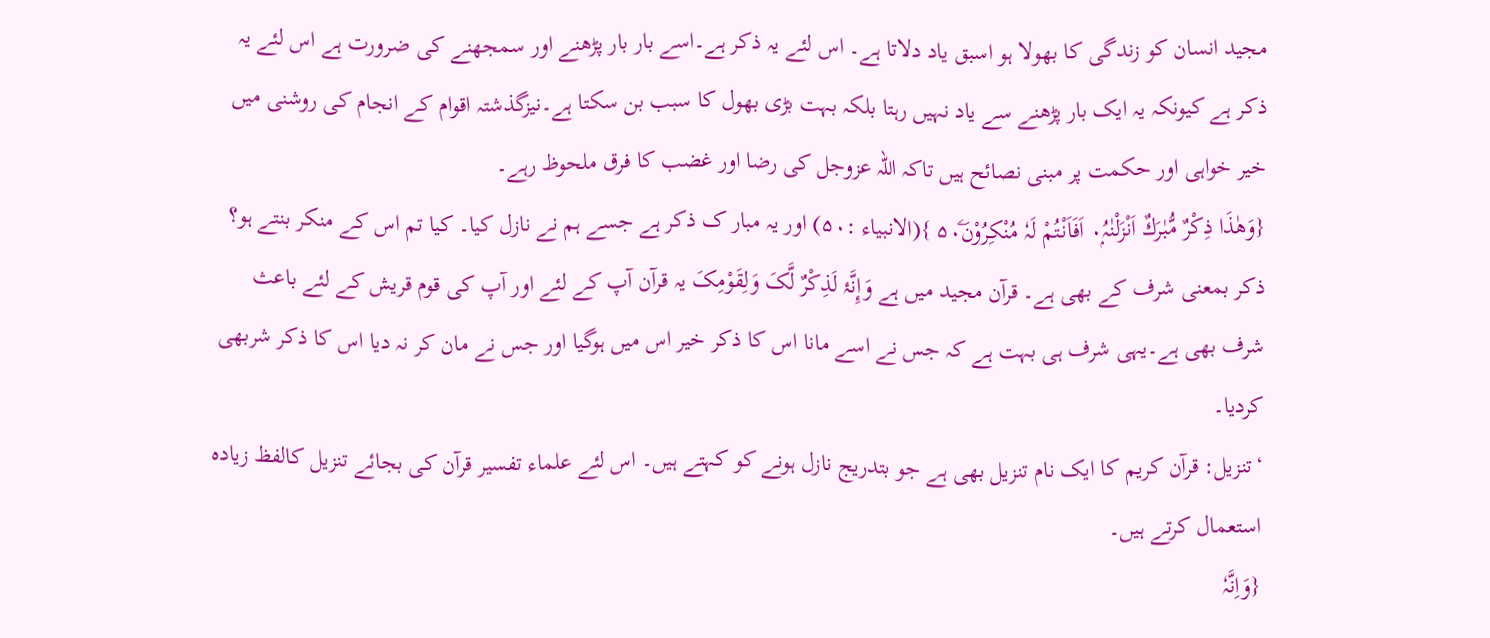مجید انسان کو زندگی کا بھولا ہو اسبق یاد دلاتا ہے۔ اس لئے یہ ذکر ہے۔اسے بار بار پڑھنے اور سمجھنے کی ضرورت ہے اس لئے یہ ذکر ہے کیونکہ یہ ایک بار پڑھنے سے یاد نہیں رہتا بلکہ بہت بڑی بھول کا سبب بن سکتا ہے۔نیزگذشتہ اقوام کے انجام کی روشنی میں خیر خواہی اور حکمت پر مبنی نصائح ہیں تاکہ اللہ عزوجل کی رضا اور غضب کا فرق ملحوظ رہے۔
{وَھٰذَا ذِكْرٌ مُّبٰرَكٌ اَنْزَلْنٰہُ۰ۭ اَفَاَنْتُمْ لَہٗ مُنْكِرُوْنَ۵۰ۧ }(الانبیاء :۵۰) اور یہ مبار ک ذکر ہے جسے ہم نے نازل کیا۔ کیا تم اس کے منکر بنتے ہو؟
ذکر بمعنی شرف کے بھی ہے۔ قرآن مجید میں ہے وَإِنَّۂ لَذِکْرٌ لَّکَ وَلِقَوْمِکَ یہ قرآن آپ کے لئے اور آپ کی قوم قریش کے لئے باعث شرف بھی ہے۔یہی شرف ہی بہت ہے کہ جس نے اسے مانا اس کا ذکر خیر اس میں ہوگیا اور جس نے مان کر نہ دیا اس کا ذکر شربھی کردیا۔
‘تنزیل: قرآن کریم کا ایک نام تنزیل بھی ہے جو بتدریج نازل ہونے کو کہتے ہیں۔ اس لئے علماء تفسیر قرآن کی بجائے تنزیل کالفظ زیادہ استعمال کرتے ہیں۔
{وَاِنَّہٗ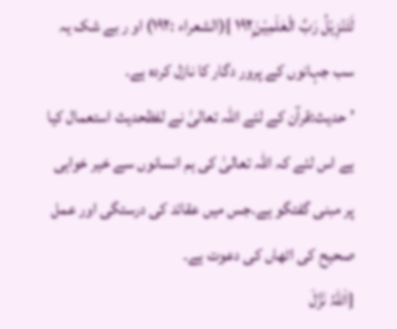لَتَنْزِيْلُ رَبِّ الْعٰلَمِيْنَ۱۹۲ۭ }(الشعراء :۱۹۲) او ر بے شک یہ سب جہانوں کے پرور دگار کا نازل کردہ ہے۔
’حدیث:قرآن کے لئے اللہ تعالیٰ نے لفظحدیث استعمال کیا ہے اس لئے کہ اللہ تعالیٰ کی ہم انسانوں سے خیر خواہی پر مبنی گفتگو ہے۔جس میں عقائد کی درستگی اور عمل صحیح کی اٹھاں کی دعوت ہے۔
{اَللہُ نَزَّلَ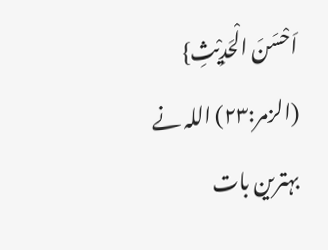اَحْسَنَ الْحَدِيْثِ} (الزمر:۲۳) اللہ نے بہترین بات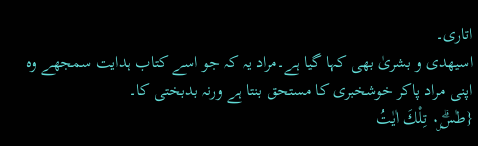اتاری۔
اسیھدی و بشریٰ بھی کہا گیا ہے۔مراد یہ کہ جو اسے کتاب ہدایت سمجھے وہ اپنی مراد پاکر خوشخبری کا مستحق بنتا ہے ورنہ بدبختی کا۔
{طٰسۗ۰ۣ تِلْكَ اٰيٰتُ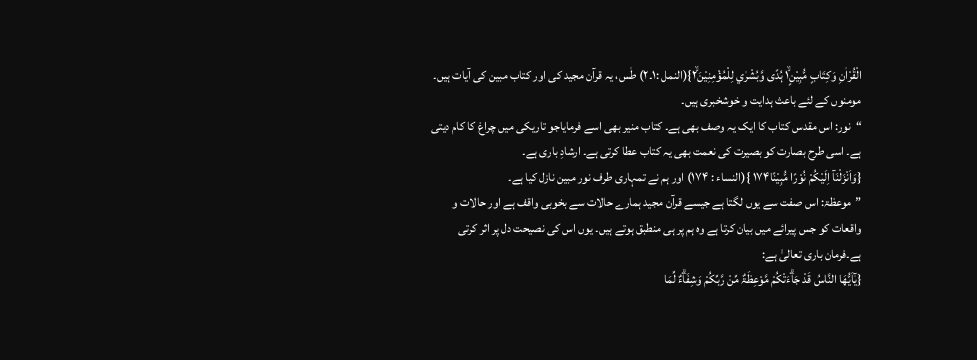الْقُرْاٰنِ وَكِتَابٍ مُّبِيْنٍ۱ۙ ہُدًى وَّبُشْرٰي لِلْمُؤْمِنِيْنَ۲ۙ}(النمل :۱۔۲) طٰس، یہ قرآن مجید کی اور کتاب مبین کی آیات ہیں۔ مومنوں کے لئے باعث ہدایت و خوشخبری ہیں۔
“نور: اس مقدس کتاب کا ایک یہ وصف بھی ہے۔ کتاب منیر بھی اسے فرمایاجو تاریکی میں چراغ کا کام دیتی ہے۔ اسی طرح بصارت کو بصیرت کی نعمت بھی یہ کتاب عطا کرتی ہے۔ ارشادِ باری ہے۔
{وَاَنْزَلْنَآ اِلَيْكُمْ نُوْرًا مُّبِيْنًا۱۷۴ }(النساء : ۱۷۴) اور ہم نے تمہاری طرف نور مبین نازل کیا ہے۔
”موعظۃ: اس صفت سے یوں لگتا ہے جیسے قرآن مجید ہمارے حالات سے بخوبی واقف ہے اور حالات و واقعات کو جس پیرائے میں بیان کرتا ہے وہ ہم پر ہی منطبق ہوتے ہیں۔ یوں اس کی نصیحت دل پر اثر کرتی ہے۔فرمان باری تعالیٰ ہے:
{يٰٓاَيُّھَا النَّاسُ قَدْ جَاۗءَتْكُمْ مَّوْعِظَۃٌ مِّنْ رَّبِّكُمْ وَشِفَاۗءٌ لِّمَا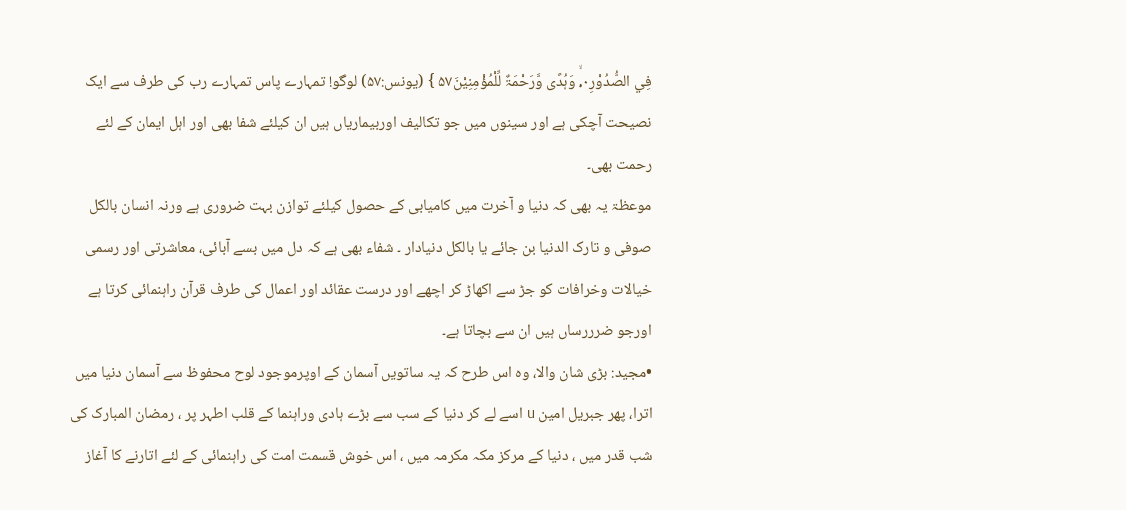فِي الصُّدُوْرِ۰ۥۙ وَہُدًى وَّرَحْمَۃٌ لِّلْمُؤْمِنِيْنَ۵۷ } (یونس:۵۷) لوگو! تمہارے پاس تمہارے رب کی طرف سے ایک نصیحت آچکی ہے اور سینوں میں جو تکالیف اوربیماریاں ہیں ان کیلئے شفا بھی اور اہل ایمان کے لئے رحمت بھی۔
موعظۃ یہ بھی کہ دنیا و آخرت میں کامیابی کے حصول کیلئے توازن بہت ضروری ہے ورنہ انسان بالکل صوفی و تارک الدنیا بن جائے یا بالکل دنیادار ۔ شفاء بھی ہے کہ دل میں بسے آبائی، معاشرتی اور رسمی خیالات وخرافات کو جڑ سے اکھاڑ کر اچھے اور درست عقائد اور اعمال کی طرف قرآن راہنمائی کرتا ہے اورجو ضرررساں ہیں ان سے بچاتا ہے۔
•مجید: بڑی شان والا، وہ اس طرح کہ یہ ساتویں آسمان کے اوپرموجود لوح محفوظ سے آسمان دنیا میں اترا، پھر جبریل امین u اسے لے کر دنیا کے سب سے بڑے ہادی وراہنما کے قلب اطہر پر ، رمضان المبارک کی شب قدر میں ، دنیا کے مرکز مکہ مکرمہ میں ، اس خوش قسمت امت کی راہنمائی کے لئے اتارنے کا آغاز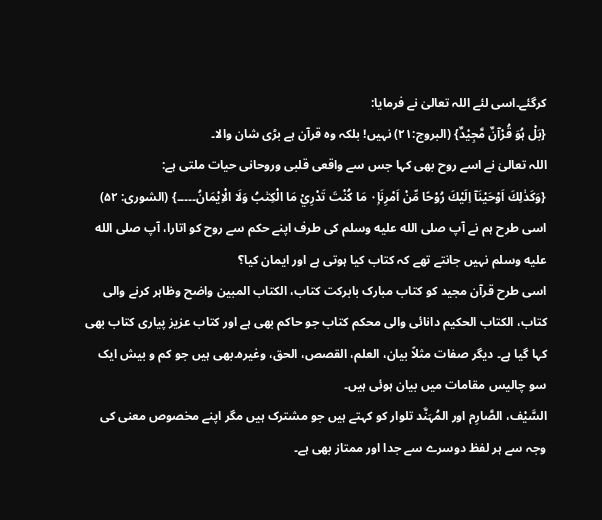کرگئے۔اسی لئے اللہ تعالیٰ نے فرمایا:
{بَلْ ہُوَ قُرْآنٌ مَّجِیْدٌ} (البروج:۲۱) نہیں! بلکہ وہ قرآن ہے بڑی شان والا۔
اللہ تعالیٰ نے اسے روح بھی کہا جس سے واقعی قلبی وروحانی حیات ملتی ہے:
{وَكَذٰلِكَ اَوْحَيْنَآ اِلَيْكَ رُوْحًا مِّنْ اَمْرِنَا۰ۭ مَا كُنْتَ تَدْرِيْ مَا الْكِتٰبُ وَلَا الْاِيْمَانُ۔۔۔۔۔} (الشوری: ۵۲) اسی طرح ہم نے آپ صلى الله عليه وسلم کی طرف اپنے حکم سے روح کو اتارا، آپ صلى الله عليه وسلم نہیں جانتے تھے کہ کتاب کیا ہوتی ہے اور ایمان کیا؟
اسی طرح قرآن مجید کو کتاب مبارک بابرکت کتاب، الکتاب المبین واضح وظاہر کرنے والی کتاب، الکتاب الحکیم دانائی والی محکم کتاب جو حاکم بھی ہے اور کتاب عزیز پیاری کتاب بھی کہا گیا ہے۔ دیگر صفات مثلاً بیان، العلم، القصص، الحق، وغیرہ۔بھی ہیں جو کم و بیش ایک سو چالیس مقامات میں بیان ہوئی ہیں۔
السَّیْف، الصَّارِم اور المُہَنَّد تلوار کو کہتے ہیں جو مشترک ہیں مگر اپنے مخصوص معنی کی وجہ سے ہر لفظ دوسرے سے جدا اور ممتاز بھی ہے۔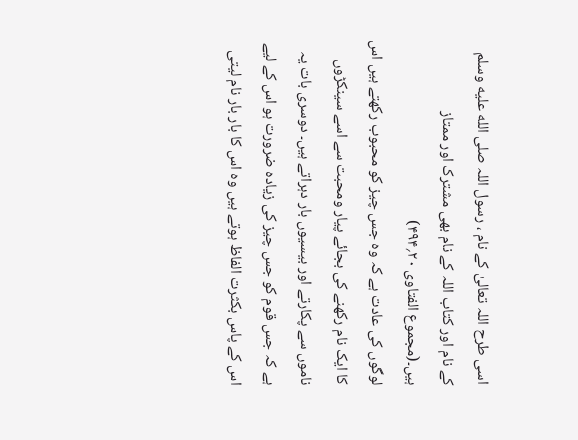اسی طرح اللہ تعالیٰ کے نام ، رسول اللہ صلى الله عليه وسلم کے نام اور کتاب اللہ کے نام بھی مشترک اور ممتاز ہیں۔(مجموع الفتاوی ۲۰؍۴۹۴)
لوگوں کی عادت ہے کہ وہ جس چیز کو محبوب رکھتے ہیں اس کا ایک نام رکھنے کی بجائے پیار ومحبت سے اسے سینکڑوں ناموں سے پکارتے اور بیسیوں بار دہراتے ہیں۔ دوسری بات یہ ہے کہ جس قوم کو جس چیز کی زیادہ ضرورت ہو اس کے لیے اس کے پاس بکثرت الفاظ ہوتے ہیں وہ اس کا بار بار نام لیتی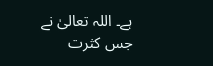ہے۔ اللہ تعالیٰ نے جس کثرت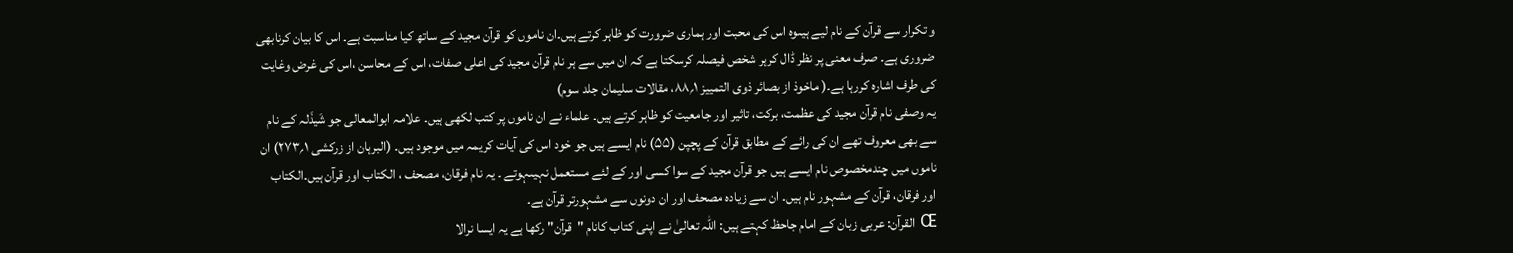و تکرار سے قرآن کے نام لیے ہیںوہ اس کی محبت اور ہماری ضرورت کو ظاہر کرتے ہیں۔ان ناموں کو قرآن مجید کے ساتھ کیا مناسبت ہے۔ اس کا بیان کرنابھی ضروری ہے۔ صرف معنی پر نظر ڈال کرہر شخص فیصلہ کرسکتا ہے کہ ان میں سے ہر نام قرآن مجید کی اعلی صفات، اس کے محاسن ،اس کی غرض وغایت کی طرف اشارہ کررہا ہے۔( ماخوذ از بصائر ذوی التمییز ۱؍۸۸، مقالات سلیمان جلد سوم)
یہ وصفی نام قرآن مجید کی عظمت، برکت، تاثیر اور جامعیت کو ظاہر کرتے ہیں۔ علماء نے ان ناموں پر کتب لکھی ہیں۔ علامہ ابوالمعالی جو شَیذَلہ کے نام سے بھی معروف تھے ان کی رائے کے مطابق قرآن کے پچپن (۵۵) نام ایسے ہیں جو خود اس کی آیات کریمہ میں موجود ہیں۔ (البرہان از زرکشی ۱؍۲۷۳) ان ناموں میں چندمخصوص نام ایسے ہیں جو قرآن مجید کے سوا کسی اور کے لئے مستعمل نہیںہوتے ۔ یہ نام فرقان، مصحف ، الکتاب اور قرآن ہیں۔الکتاب اور فرقان، قرآن کے مشہور نام ہیں۔ ان سے زیادہ مصحف اور ان دونوں سے مشہورتر قرآن ہے۔
Œ القرآن: عربی زبان کے امام جاحظ کہتے ہیں: اللہ تعالیٰ نے اپنی کتاب کانام "قرآن" رکھا ہے یہ ایسا نرالا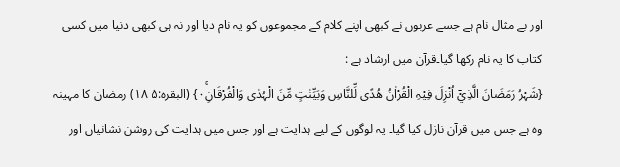اور بے مثال نام ہے جسے عربوں نے کبھی اپنے کلام کے مجموعوں کو یہ نام دیا اور نہ ہی کبھی دنیا میں کسی کتاب کا یہ نام رکھا گیا۔قرآن میں ارشاد ہے :
{شَہْرُ رَمَضَانَ الَّذِيْٓ اُنْزِلَ فِيْہِ الْقُرْاٰنُ ھُدًى لِّلنَّاسِ وَبَيِّنٰتٍ مِّنَ الْہُدٰى وَالْفُرْقَانِ۰ۚ} (البقرہ:۵ ۱۸) رمضان کا مہینہ وہ ہے جس میں قرآن نازل کیا گیا۔ یہ لوگوں کے لیے ہدایت ہے اور جس میں ہدایت کی روشن نشانیاں اور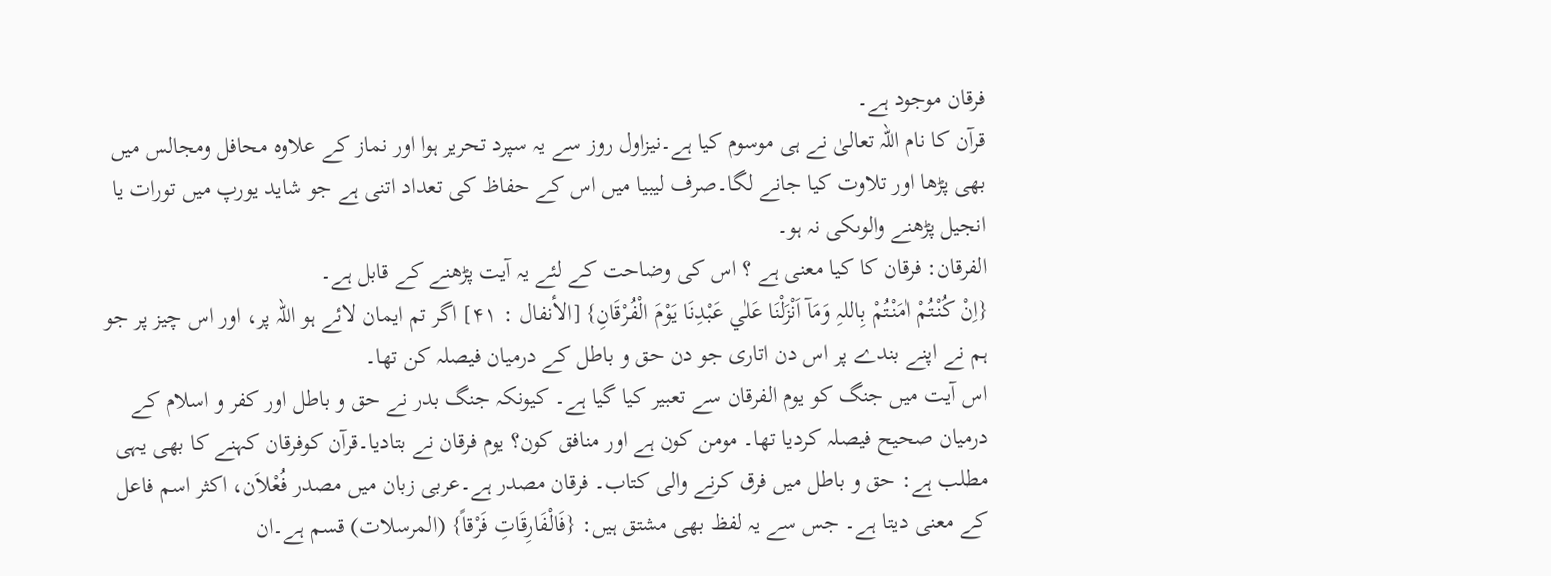فرقان موجود ہے۔
قرآن کا نام اللہ تعالیٰ نے ہی موسوم کیا ہے۔نیزاول روز سے یہ سپرد تحریر ہوا اور نماز کے علاوہ محافل ومجالس میں بھی پڑھا اور تلاوت کیا جانے لگا۔صرف لیبیا میں اس کے حفاظ کی تعداد اتنی ہے جو شاید یورپ میں تورات یا انجیل پڑھنے والوںکی نہ ہو۔
الفرقان: فرقان کا کیا معنی ہے ؟ اس کی وضاحت کے لئے یہ آیت پڑھنے کے قابل ہے۔
{اِنْ كُنْتُمْ اٰمَنْتُمْ بِاللہِ وَمَآ اَنْزَلْنَا عَلٰي عَبْدِنَا يَوْمَ الْفُرْقَانِ} [الأنفال : ۴۱] اگر تم ایمان لائے ہو اللہ پر، اور اس چیز پر جو ہم نے اپنے بندے پر اس دن اتاری جو دن حق و باطل کے درمیان فیصلہ کن تھا۔
اس آیت میں جنگ کو یوم الفرقان سے تعبیر کیا گیا ہے۔ کیونکہ جنگ بدر نے حق و باطل اور کفر و اسلام کے درمیان صحیح فیصلہ کردیا تھا۔ مومن کون ہے اور منافق کون؟ یوم فرقان نے بتادیا۔قرآن کوفرقان کہنے کا بھی یہی مطلب ہے: حق و باطل میں فرق کرنے والی کتاب۔ فرقان مصدر ہے۔عربی زبان میں مصدر فُعْلاَن، اکثر اسم فاعل کے معنی دیتا ہے۔ جس سے یہ لفظ بھی مشتق ہیں: {فَالْفَارِقَاتِ فَرْقاً} (المرسلات) قسم ہے۔ان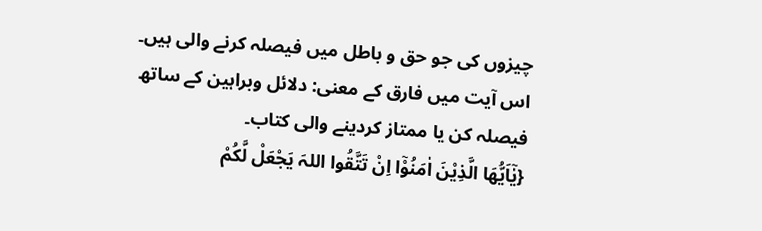چیزوں کی جو حق و باطل میں فیصلہ کرنے والی ہیں۔ اس آیت میں فارق کے معنی: دلائل وبراہین کے ساتھ فیصلہ کن یا ممتاز کردینے والی کتاب۔
{يٰٓاَيُّھَا الَّذِيْنَ اٰمَنُوْٓا اِنْ تَتَّقُوا اللہَ يَجْعَلْ لَّكُمْ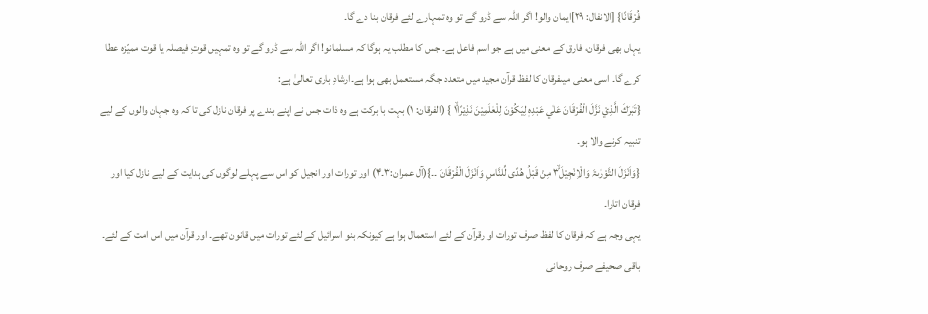فُرْقَانًا} [الانفال: ۲۹]ایمان والو! اگر اللہ سے ڈرو گے تو وہ تمہارے لئے فرقان بنا دے گا۔
یہاں بھی فرقان، فارق کے معنی میں ہے جو اسم فاعل ہے۔ جس کا مطلب یہ ہوگا کہ مسلمانو! اگر اللہ سے ڈرو گے تو وہ تمہیں قوتِ فیصلہ یا قوت ممیّزہ عطا کرے گا۔ اسی معنی میںفرقان کا لفظ قرآن مجید میں متعدد جگہ مستعمل بھی ہوا ہے۔ارشادِ باری تعالیٰ ہے:
{تَبٰرَكَ الَّذِيْ نَزَّلَ الْفُرْقَانَ عَلٰي عَبْدِہٖ لِيَكُوْنَ لِلْعٰلَمِيْنَ نَذِيْرًا۱ۙ } (الفرقان: ۱) بہت با برکت ہے وہ ذات جس نے اپنے بندے پر فرقان نازل کی تا کہ وہ جہان والوں کے لیے تنبیہ کرنے والا ہو۔
{وَاَنْزَلَ التَّوْرٰىۃَ وَالْاِنْجِيْلَ۳ۙ مِنْ قَبْلُ ھُدًى لِّلنَّاسِ وَاَنْزَلَ الْفُرْقَانَ ۔۔}(آل عمران:۳۔۴) اور تورات اور انجیل کو اس سے پہلے لوگوں کی ہدایت کے لیے نازل کیا اور فرقان اتارا۔
یہی وجہ ہے کہ فرقان کا لفظ صرف تورات او رقرآن کے لئے استعمال ہوا ہے کیونکہ بنو اسرائیل کے لئے تورات میں قانون تھے۔ اور قرآن میں اس امت کے لئے۔ باقی صحیفے صرف روحانی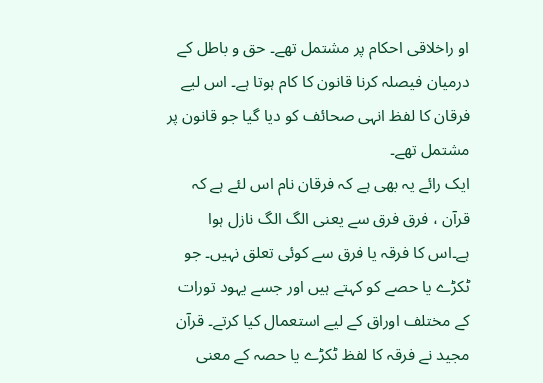او راخلاقی احکام پر مشتمل تھے۔ حق و باطل کے درمیان فیصلہ کرنا قانون کا کام ہوتا ہے۔ اس لیے فرقان کا لفظ انہی صحائف کو دیا گیا جو قانون پر مشتمل تھے۔
ایک رائے یہ بھی ہے کہ فرقان نام اس لئے ہے کہ قرآن ، فرق فرق سے یعنی الگ الگ نازل ہوا ہے۔اس کا فرقہ یا فرق سے کوئی تعلق نہیں۔ جو ٹکڑے یا حصے کو کہتے ہیں اور جسے یہود تورات کے مختلف اوراق کے لیے استعمال کیا کرتے۔ قرآن مجید نے فرقہ کا لفظ ٹکڑے یا حصہ کے معنی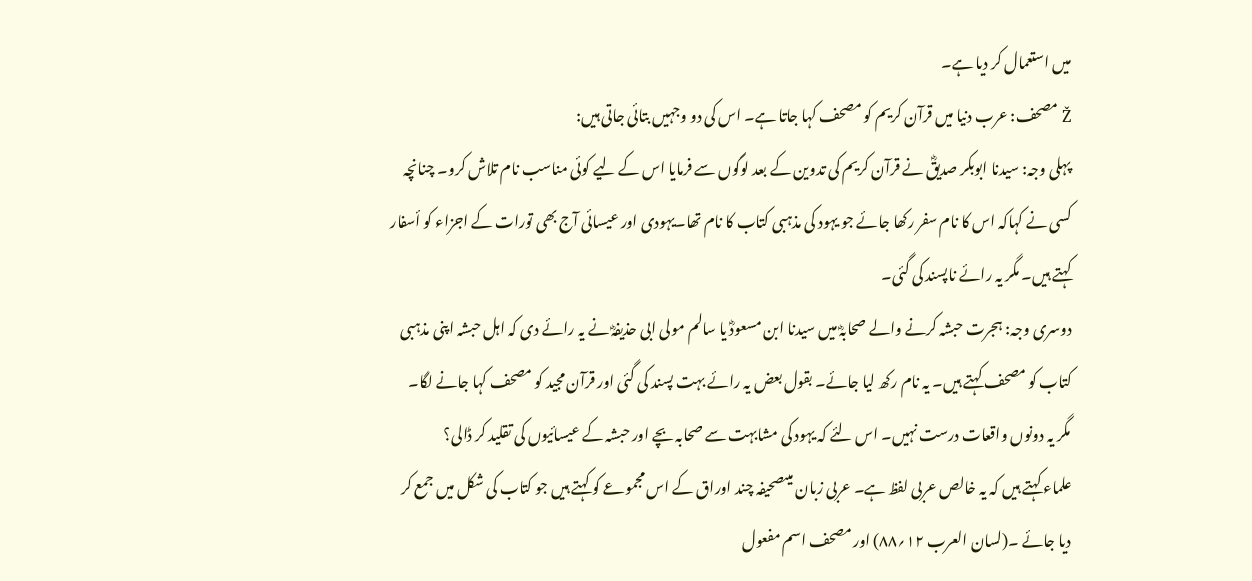میں استعمال کر دیا ہے۔
Ž مصحف: عرب دنیا میں قرآن کریم کو مصحف کہا جاتا ہے۔ اس کی دو وجہیں بتائی جاتی ہیں:
پہلی وجہ: سیدنا ابوبکر صدیقؓ نے قرآن کریم کی تدوین کے بعد لوگوں سے فرمایا اس کے لیے کوئی مناسب نام تلاش کرو۔ چنانچہ کسی نے کہاکہ اس کا نام سفر رکھا جائے جو یہود کی مذہبی کتاب کا نام تھا۔یہودی اور عیسائی آج بھی تورات کے اجزاء کو أسفار کہتے ہیں۔ مگر یہ رائے ناپسند کی گئی۔
دوسری وجہ: ہجرت حبشہ کرنے والے صحابہؓ میں سیدنا ابن مسعودؓ یا سالم مولی ابی حذیفہؓ نے یہ رائے دی کہ اہل حبشہ اپنی مذہبی کتاب کو مصحف کہتے ہیں۔ یہ نام رکھ لیا جائے۔ بقول بعض یہ رائے بہت پسند کی گئی اور قرآن مجید کو مصحف کہا جانے لگا۔
مگر یہ دونوں واقعات درست نہیں۔ اس لئے کہ یہود کی مشابہت سے صحابہ بچے اور حبشہ کے عیسائیوں کی تقلید کر ڈالی؟
علماء کہتے ہیں کہ یہ خالص عربی لفظ ہے۔ عربی زبان میںصحیفہ چند اوراق کے اس مجموعے کو کہتے ہیں جو کتاب کی شکل میں جمع کر دیا جائے ۔(لسان العرب ۱۲؍۸۸) اور مصحف اسم مفعول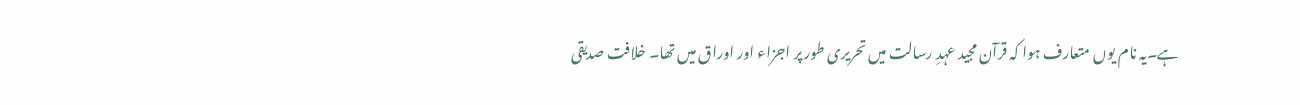ہے۔یہ نام یوں متعارف ہوا کہ قرآن مجید عہدِ رسالت میں تحریری طور پر اجزاء اور اوراق میں تھا۔ خلافت صدیقی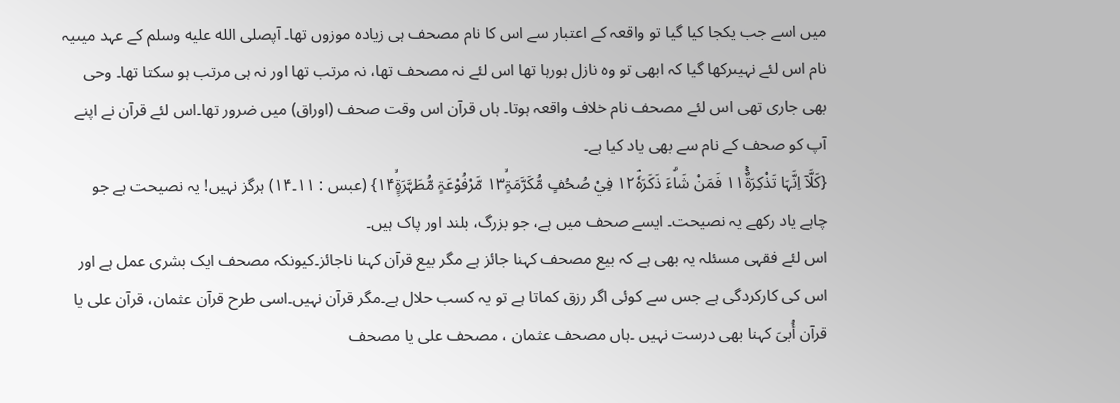میں اسے جب یکجا کیا گیا تو واقعہ کے اعتبار سے اس کا نام مصحف ہی زیادہ موزوں تھا۔ آپصلى الله عليه وسلم کے عہد میںیہ نام اس لئے نہیںرکھا گیا کہ ابھی تو وہ نازل ہورہا تھا اس لئے نہ مصحف تھا، نہ مرتب تھا اور نہ ہی مرتب ہو سکتا تھا۔ وحی بھی جاری تھی اس لئے مصحف نام خلاف واقعہ ہوتا۔ ہاں قرآن اس وقت صحف (اوراق) میں ضرور تھا۔اس لئے قرآن نے اپنے آپ کو صحف کے نام سے بھی یاد کیا ہے۔
{كَلَّآ اِنَّہَا تَذْكِرَۃٌ۱۱ۚ فَمَنْ شَاۗءَ ذَكَرَہٗ۱۲ۘ فِيْ صُحُفٍ مُّكَرَّمَۃٍ۱۳ۙ مَّرْفُوْعَۃٍ مُّطَہَّرَۃٍؚ۱۴ۙ} (عبس : ۱۱۔۱۴) ہرگز نہیں! یہ نصیحت ہے جو چاہے یاد رکھے یہ نصیحت۔ ایسے صحف میں ہے، جو بزرگ، بلند اور پاک ہیں۔
اس لئے فقہی مسئلہ یہ بھی ہے کہ بیع مصحف کہنا جائز ہے مگر بیع قرآن کہنا ناجائز۔کیونکہ مصحف ایک بشری عمل ہے اور اس کی کارکردگی ہے جس سے کوئی اگر رزق کماتا ہے تو یہ کسب حلال ہے۔مگر قرآن نہیں۔اسی طرح قرآن عثمان، قرآن علی یا قرآن أُبیَ کہنا بھی درست نہیں ۔ہاں مصحف عثمان ، مصحف علی یا مصحف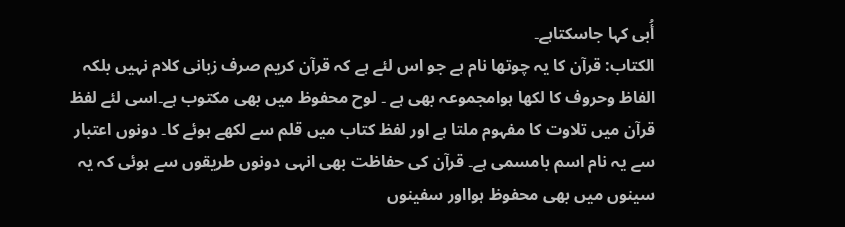أُبی کہا جاسکتاہے۔
الکتاب: قرآن کا یہ چوتھا نام ہے جو اس لئے ہے کہ قرآن کریم صرف زبانی کلام نہیں بلکہ الفاظ وحروف کا لکھا ہوامجموعہ بھی ہے ۔ لوح محفوظ میں بھی مکتوب ہے۔اسی لئے لفظ قرآن میں تلاوت کا مفہوم ملتا ہے اور لفظ کتاب میں قلم سے لکھے ہوئے کا۔ دونوں اعتبار سے یہ نام اسم بامسمی ہے۔ قرآن کی حفاظت بھی انہی دونوں طریقوں سے ہوئی کہ یہ سینوں میں بھی محفوظ ہوااور سفینوں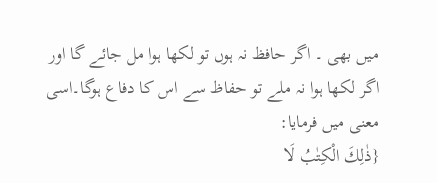میں بھی ۔ اگر حافظ نہ ہوں تو لکھا ہوا مل جائے گا اور اگر لکھا ہوا نہ ملے تو حفاظ سے اس کا دفاع ہوگا۔اسی معنی میں فرمایا:
{ذٰلِكَ الْكِتٰبُ لَا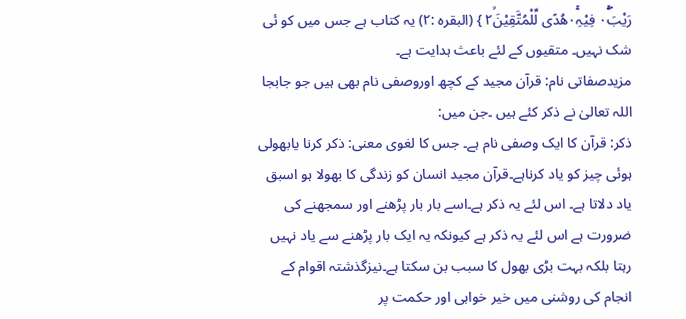رَيْبَ۰ۚۖۛ فِيْہِ۰ۚۛھُدًى لِّلْمُتَّقِيْنَ۲ۙ } (البقرہ :۲) یہ کتاب ہے جس میں کو ئی شک نہیں۔ متقیوں کے لئے باعث ہدایت ہے۔
مزیدصفاتی نام: قرآن مجید کے کچھ اوروصفی نام بھی ہیں جو جابجا اللہ تعالیٰ نے ذکر کئے ہیں ۔جن میں:
ذکر: قرآن کا ایک وصفی نام ہے۔ جس کا لغوی معنی: ذکر کرنا یابھولی ہوئی چیز کو یاد کرناہے۔قرآن مجید انسان کو زندگی کا بھولا ہو اسبق یاد دلاتا ہے۔ اس لئے یہ ذکر ہے۔اسے بار بار پڑھنے اور سمجھنے کی ضرورت ہے اس لئے یہ ذکر ہے کیونکہ یہ ایک بار پڑھنے سے یاد نہیں رہتا بلکہ بہت بڑی بھول کا سبب بن سکتا ہے۔نیزگذشتہ اقوام کے انجام کی روشنی میں خیر خواہی اور حکمت پر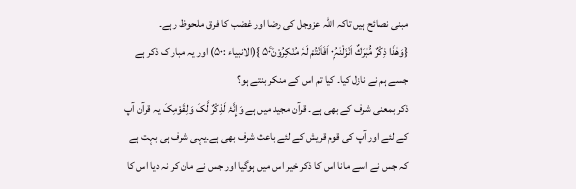مبنی نصائح ہیں تاکہ اللہ عزوجل کی رضا اور غضب کا فرق ملحوظ رہے۔
{وَھٰذَا ذِكْرٌ مُّبٰرَكٌ اَنْزَلْنٰہُ۰ۭ اَفَاَنْتُمْ لَہٗ مُنْكِرُوْنَ۵۰ۧ }(الانبیاء :۵۰) اور یہ مبار ک ذکر ہے جسے ہم نے نازل کیا۔ کیا تم اس کے منکر بنتے ہو؟
ذکر بمعنی شرف کے بھی ہے۔ قرآن مجید میں ہے وَإِنَّۂ لَذِکْرٌ لَّکَ وَلِقَوْمِکَ یہ قرآن آپ کے لئے اور آپ کی قوم قریش کے لئے باعث شرف بھی ہے۔یہی شرف ہی بہت ہے کہ جس نے اسے مانا اس کا ذکر خیر اس میں ہوگیا اور جس نے مان کر نہ دیا اس کا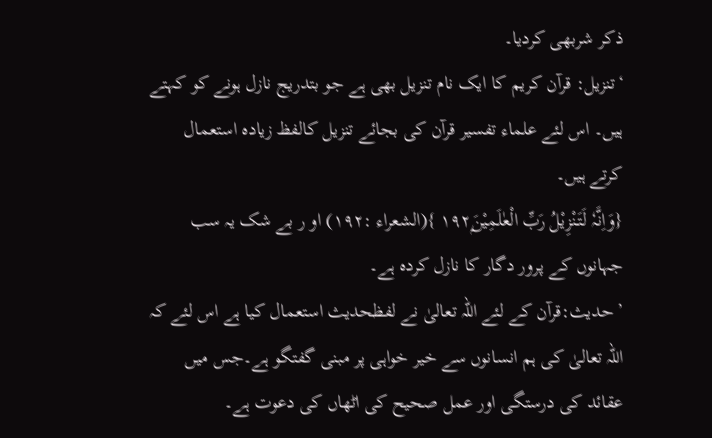ذکر شربھی کردیا۔
‘تنزیل: قرآن کریم کا ایک نام تنزیل بھی ہے جو بتدریج نازل ہونے کو کہتے ہیں۔ اس لئے علماء تفسیر قرآن کی بجائے تنزیل کالفظ زیادہ استعمال کرتے ہیں۔
{وَاِنَّہٗ لَتَنْزِيْلُ رَبِّ الْعٰلَمِيْنَ۱۹۲ۭ }(الشعراء :۱۹۲) او ر بے شک یہ سب جہانوں کے پرور دگار کا نازل کردہ ہے۔
’حدیث:قرآن کے لئے اللہ تعالیٰ نے لفظحدیث استعمال کیا ہے اس لئے کہ اللہ تعالیٰ کی ہم انسانوں سے خیر خواہی پر مبنی گفتگو ہے۔جس میں عقائد کی درستگی اور عمل صحیح کی اٹھاں کی دعوت ہے۔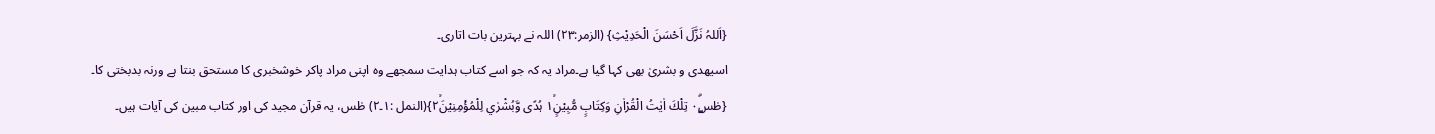{اَللہُ نَزَّلَ اَحْسَنَ الْحَدِيْثِ} (الزمر:۲۳) اللہ نے بہترین بات اتاری۔
اسیھدی و بشریٰ بھی کہا گیا ہے۔مراد یہ کہ جو اسے کتاب ہدایت سمجھے وہ اپنی مراد پاکر خوشخبری کا مستحق بنتا ہے ورنہ بدبختی کا۔
{طٰسۗ۰ۣ تِلْكَ اٰيٰتُ الْقُرْاٰنِ وَكِتَابٍ مُّبِيْنٍ۱ۙ ہُدًى وَّبُشْرٰي لِلْمُؤْمِنِيْنَ۲ۙ}(النمل :۱۔۲) طٰس، یہ قرآن مجید کی اور کتاب مبین کی آیات ہیں۔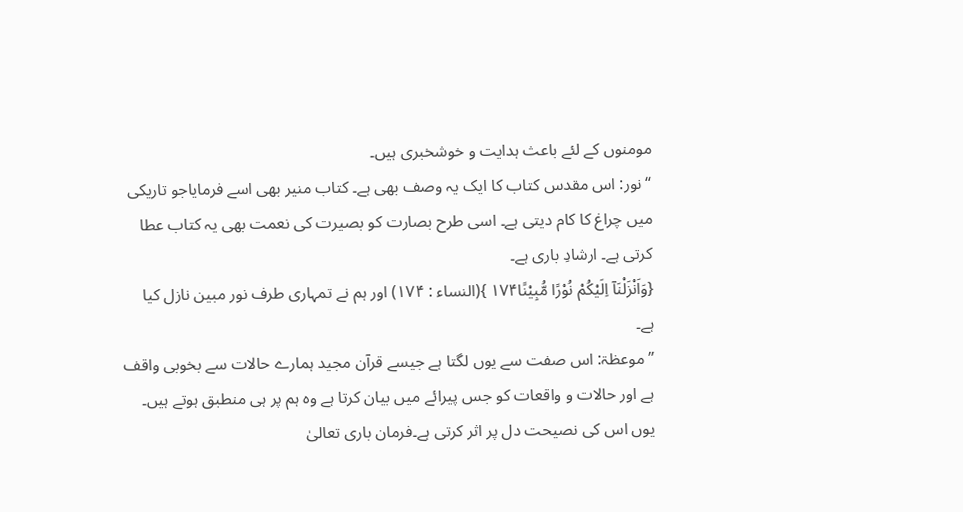مومنوں کے لئے باعث ہدایت و خوشخبری ہیں۔
“نور: اس مقدس کتاب کا ایک یہ وصف بھی ہے۔ کتاب منیر بھی اسے فرمایاجو تاریکی میں چراغ کا کام دیتی ہے۔ اسی طرح بصارت کو بصیرت کی نعمت بھی یہ کتاب عطا کرتی ہے۔ ارشادِ باری ہے۔
{وَاَنْزَلْنَآ اِلَيْكُمْ نُوْرًا مُّبِيْنًا۱۷۴ }(النساء : ۱۷۴) اور ہم نے تمہاری طرف نور مبین نازل کیا ہے۔
”موعظۃ: اس صفت سے یوں لگتا ہے جیسے قرآن مجید ہمارے حالات سے بخوبی واقف ہے اور حالات و واقعات کو جس پیرائے میں بیان کرتا ہے وہ ہم پر ہی منطبق ہوتے ہیں۔ یوں اس کی نصیحت دل پر اثر کرتی ہے۔فرمان باری تعالیٰ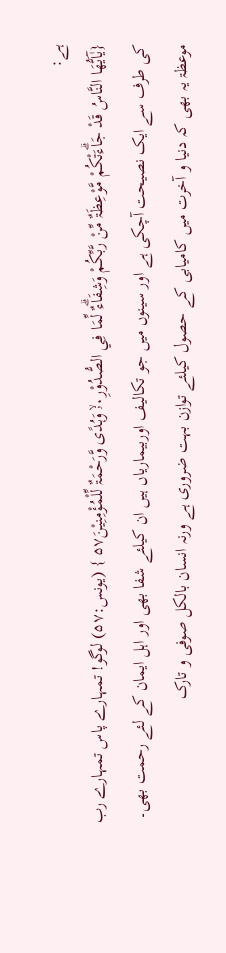ہے:
{يٰٓاَيُّھَا النَّاسُ قَدْ جَاۗءَتْكُمْ مَّوْعِظَۃٌ مِّنْ رَّبِّكُمْ وَشِفَاۗءٌ لِّمَا فِي الصُّدُوْرِ۰ۥۙ وَہُدًى وَّرَحْمَۃٌ لِّلْمُؤْمِنِيْنَ۵۷ } (یونس:۵۷) لوگو! تمہارے پاس تمہارے رب کی طرف سے ایک نصیحت آچکی ہے اور سینوں میں جو تکالیف اوربیماریاں ہیں ان کیلئے شفا بھی اور اہل ایمان کے لئے رحمت بھی۔
موعظۃ یہ بھی کہ دنیا و آخرت میں کامیابی کے حصول کیلئے توازن بہت ضروری ہے ورنہ انسان بالکل صوفی و تارک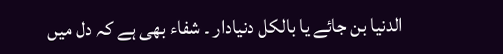الدنیا بن جائے یا بالکل دنیادار ۔ شفاء بھی ہے کہ دل میں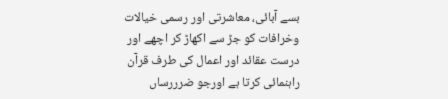بسے آبائی، معاشرتی اور رسمی خیالات وخرافات کو جڑ سے اکھاڑ کر اچھے اور درست عقائد اور اعمال کی طرف قرآن راہنمائی کرتا ہے اورجو ضرررساں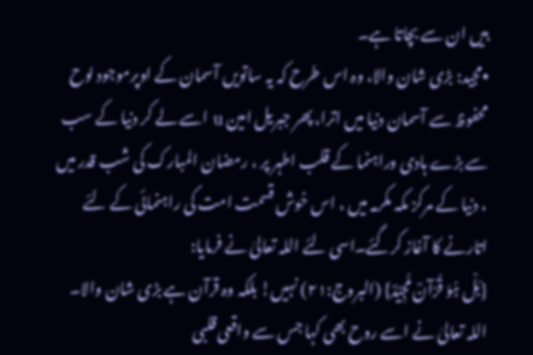ہیں ان سے بچاتا ہے۔
•مجید: بڑی شان والا، وہ اس طرح کہ یہ ساتویں آسمان کے اوپرموجود لوح محفوظ سے آسمان دنیا میں اترا، پھر جبریل امین u اسے لے کر دنیا کے سب سے بڑے ہادی وراہنما کے قلب اطہر پر ، رمضان المبارک کی شب قدر میں ، دنیا کے مرکز مکہ مکرمہ میں ، اس خوش قسمت امت کی راہنمائی کے لئے اتارنے کا آغاز کرگئے۔اسی لئے اللہ تعالیٰ نے فرمایا:
{بَلْ ہُوَ قُرْآنٌ مَّجِیْدٌ} (البروج:۲۱) نہیں! بلکہ وہ قرآن ہے بڑی شان والا۔
اللہ تعالیٰ نے اسے روح بھی کہا جس سے واقعی قلبی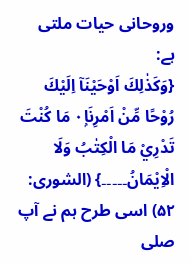وروحانی حیات ملتی ہے:
{وَكَذٰلِكَ اَوْحَيْنَآ اِلَيْكَ رُوْحًا مِّنْ اَمْرِنَا۰ۭ مَا كُنْتَ تَدْرِيْ مَا الْكِتٰبُ وَلَا الْاِيْمَانُ۔۔۔۔۔} (الشوری: ۵۲) اسی طرح ہم نے آپ صلى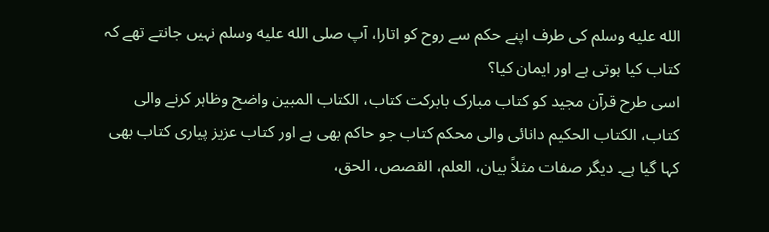الله عليه وسلم کی طرف اپنے حکم سے روح کو اتارا، آپ صلى الله عليه وسلم نہیں جانتے تھے کہ کتاب کیا ہوتی ہے اور ایمان کیا؟
اسی طرح قرآن مجید کو کتاب مبارک بابرکت کتاب، الکتاب المبین واضح وظاہر کرنے والی کتاب، الکتاب الحکیم دانائی والی محکم کتاب جو حاکم بھی ہے اور کتاب عزیز پیاری کتاب بھی کہا گیا ہے۔ دیگر صفات مثلاً بیان، العلم، القصص، الحق،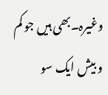وغیرہ۔بھی ہیں جو کم و بیش ایک سو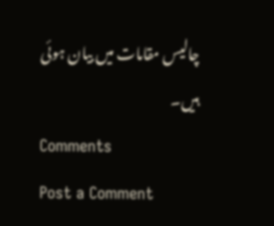چالیس مقامات میں بیان ہوئی ہیں۔
Comments
Post a Comment